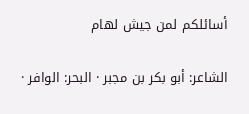أسائلكم لمن جيش لهام

الشاعر: أبو بكر بن مجبر · البحر: الوافر ·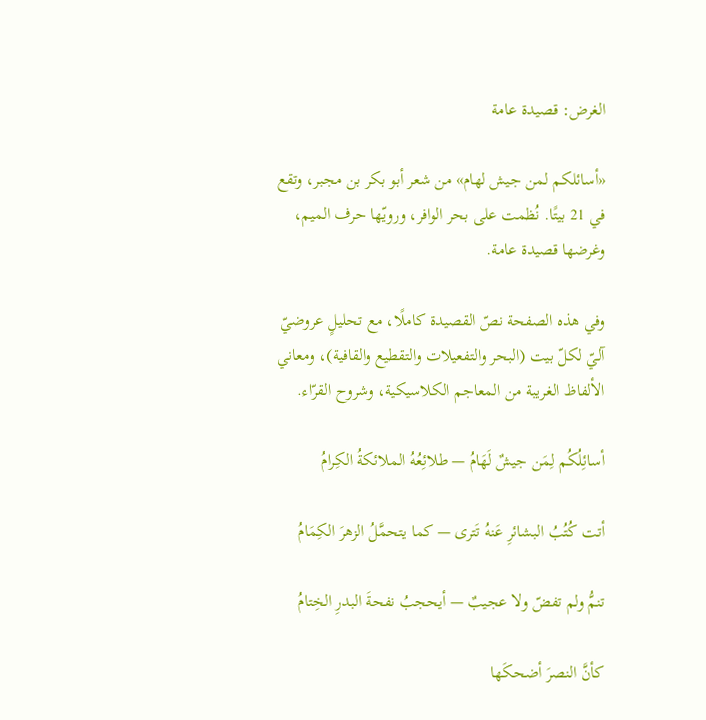الغرض: قصيدة عامة

«أسائلكم لمن جيش لهام» من شعر أبو بكر بن مجبر، وتقع في 21 بيتًا. نُظمت على بحر الوافر، ورويّها حرف الميم، وغرضها قصيدة عامة.

وفي هذه الصفحة نصّ القصيدة كاملًا، مع تحليلٍ عروضيّ آليّ لكلّ بيت (البحر والتفعيلات والتقطيع والقافية)، ومعاني الألفاظ الغريبة من المعاجم الكلاسيكية، وشروح القرّاء.

أسائِلُكُم لِمَن جيشٌ لَهَامُ — طلائِعُهُ الملائكةُ الكِرامُ

أتت كُتُبُ البشائرِ عَنهُ تَترى — كما يتحمَّلُ الزهرَ الكِمَامُ

تنمُّ ولم تفضّ ولا عجيبٌ — أيحجبُ نفحةَ البدرِ الخِتامُ

كأنَّ النصرَ أضحكَها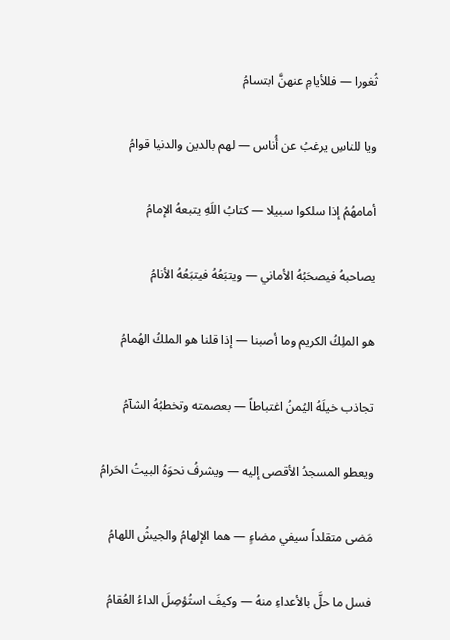ثُغورا — فللأيامِ عنهنَّ ابتسامُ

ويا للناسِ يرغبُ عن أُناس — لهم بالدين والدنيا قوامُ

أمامهُمُ إذا سلكوا سبيلا — كتابُ اللَهِ يتبعهُ الإمامُ

يصاحبهُ فيصحَبُهُ الأماني — ويتبَعُهُ فيتبَعُهُ الأنامُ

هو الملِكُ الكريم وما أصبنا — إذا قلنا هو الملكُ الهُمامُ

تجاذب خيلَهُ اليُمنُ اغتباطاً — بعصمته وتخطبُهُ الشآمُ

ويعطو المسجدُ الأقصى إليه — ويشرفُ نحوَهُ البيتُ الحَرامُ

مَضى متقلداً سيفي مضاءٍ — هما الإلهامُ والجيشُ اللهامُ

فسل ما حلَّ بالأعداءِ منهُ — وكيفَ استُؤصِلَ الداءُ العُقامُ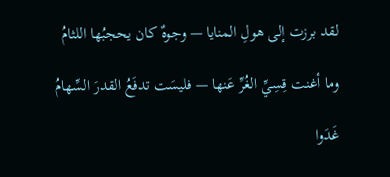لقد برزت إلى هولِ المنايا — وجوهٌ كان يحجبُها اللثامُ

وما أغنت قِسِيِّ الغُرِّ عَنها — فليسَت تدفَعُ القدرَ السِّهامُ

غَدَوا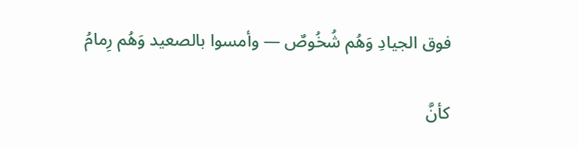فوق الجيادِ وَهُم شُخُوصٌ — وأمسوا بالصعيد وَهُم رِمامُ

كأنَّ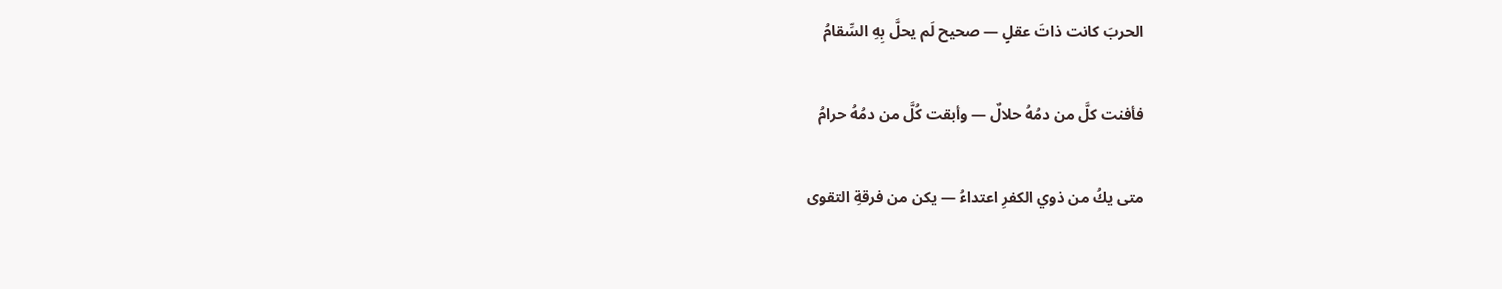الحربَ كانت ذاتَ عقلٍ — صحيح لَم يحلَّ بِهِ السِّقامُ

فأفنت كلَّ من دمُهُ حلالٌ — وأبقت كُلَّ من دمُهُ حرامُ

متى يكُ من ذوي الكفرِ اعتداءُ — يكن من فرقةِ التقوى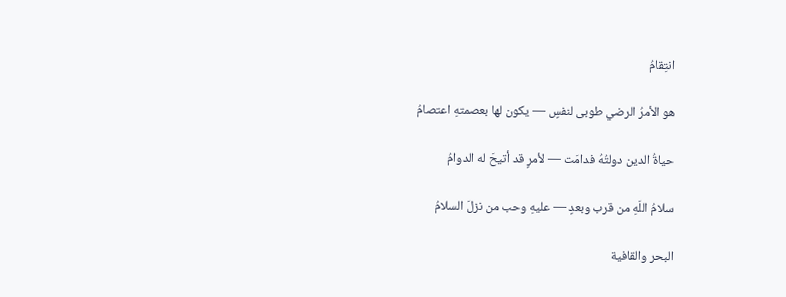انتِقامُ

هو الأمرُ الرضي طوبى لنفسٍ — يكون لها بعصمتهِ اعتصامُ

حياةُ الدين دولتُهُ فدامَت — لأمرٍ قد أتيحَ له الدوامُ

سلامُ اللَهِ من قرب وبعدٍ — عليهِ وحب من نزلَ السلامُ

البحر والقافية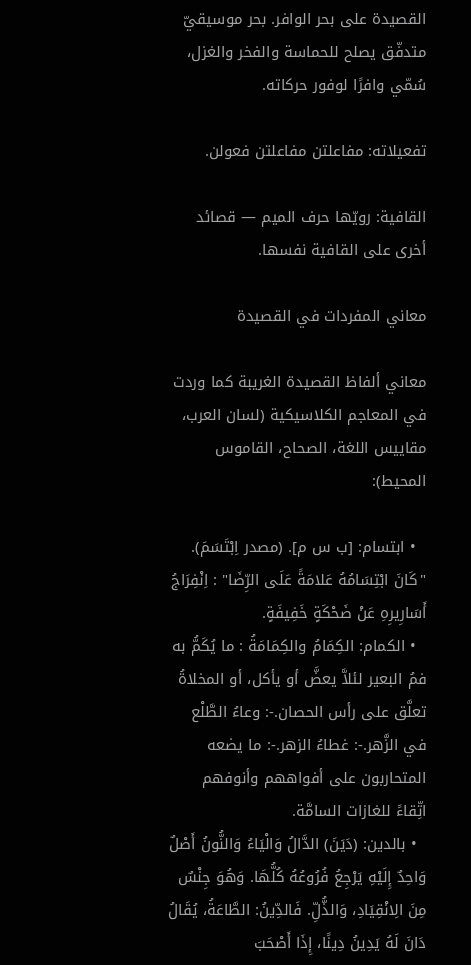القصيدة على بحر الوافر. بحر موسيقيّ متدفّق يصلح للحماسة والفخر والغزل، سُمّي وافرًا لوفور حركاته.

تفعيلاته: مفاعلتن مفاعلتن فعولن.

القافية: رويّها حرف الميم — قصائد أخرى على القافية نفسها.

معاني المفردات في القصيدة

معاني ألفاظ القصيدة الغريبة كما وردت في المعاجم الكلاسيكية (لسان العرب، مقاييس اللغة، الصحاح، القاموس المحيط):

  • ابتسام: [ب س م]. (مصدر اِبْتَسَمَ). "كَانَ ابْتِسَامُهُ عَلامَةً عَلَى الرِّضَا" : اِنْفِرَاجُ أَسَارِيرِهِ عَنْ ضَحْكَةٍ خَفِيفَةٍ.
  • الكمام: الكِمَامُ والكِمَامَةُ : ما يُكَمُّ به فمُ البعير لئلاَّ يعضَّ أو يأكل، أو المخلاةُ تعلَّق على رأس الحصان.-: وعاءُ الطَّلْع في الزَّهر.-: غطاءُ الزهر.-: ما يضعه المتحاربون على أفواههم وأنوفهم اتِّقاءً للغازات السامَّة.
  • بالدين: (دَيَنَ) الدَّالُ وَالْيَاءُ وَالنُّونُ أَصْلٌ وَاحِدٌ إِلَيْهِ يَرْجِعُ فُرُوعُهُ كُلُّهَا. وَهُوَ جِنْسٌ مِنَ الِانْقِيَادِ، وَالذُّلِّ. فَالدِّينُ: الطَّاعَةُ، يُقَالُ دَانَ لَهُ يَدِينُ دِينًا، إِذَا أَصْحَبَ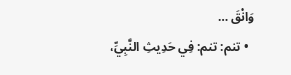وَانْقَ …
  • تنم: تنم: فِي حَدِيثِ النَّبِيِّ،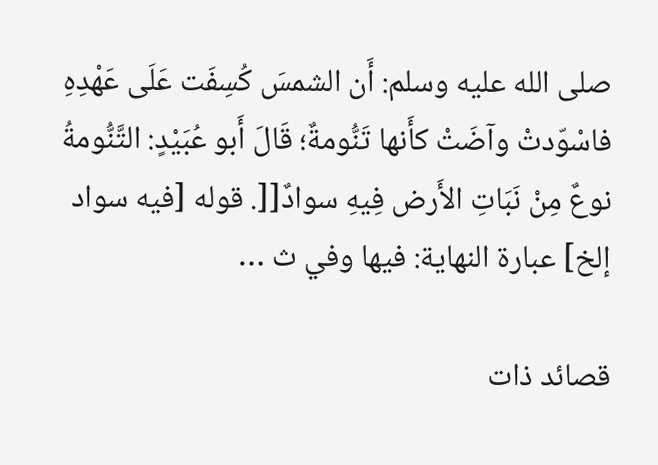صلى الله عليه وسلم: أَن الشمسَ كُسِفَت عَلَى عَهْدِهِ فاسْوّدتْ وآضَتْ كأَنها تَنُّومةٌ؛ قَالَ أَبو عُبَيْدٍ: التَّنُّومةُ نوعٌ مِنْ نَبَاتِ الأَرض فِيهِ سوادٌ[[. قوله [فيه سواد إلخ] عبارة النهاية: فيها وفي ث …

قصائد ذات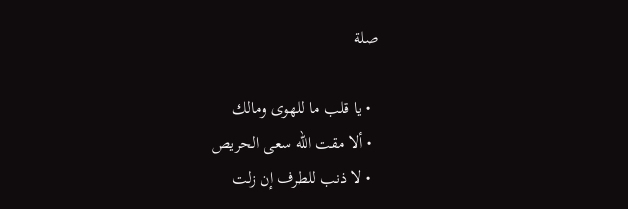صلة

  • يا قلب ما للهوى ومالك
  • ألا مقت الله سعى الحريص
  • لا ذنب للطرف إن زلت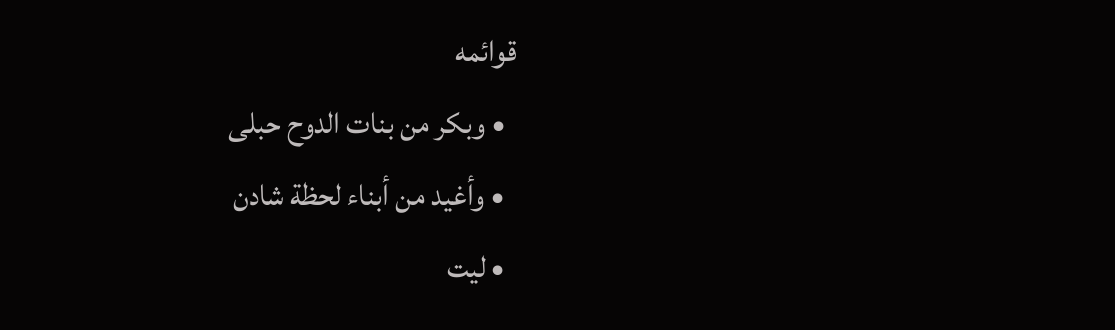قوائمه
  • وبكر من بنات الدوح حبلى
  • وأغيد من أبناء لحظة شادن
  • ليت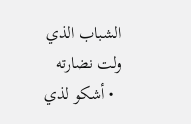الشباب الذي ولت نضارته
  • أشكو لذي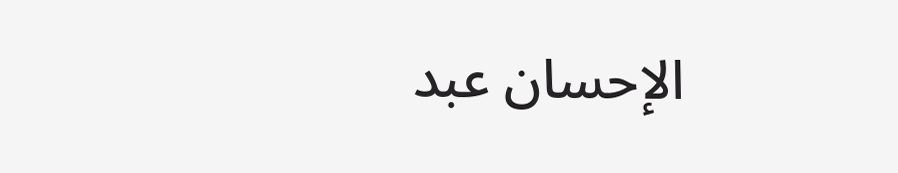الإحسان عبد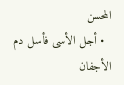المحسن
  • أجل الأسى فأسل دم الأجفان